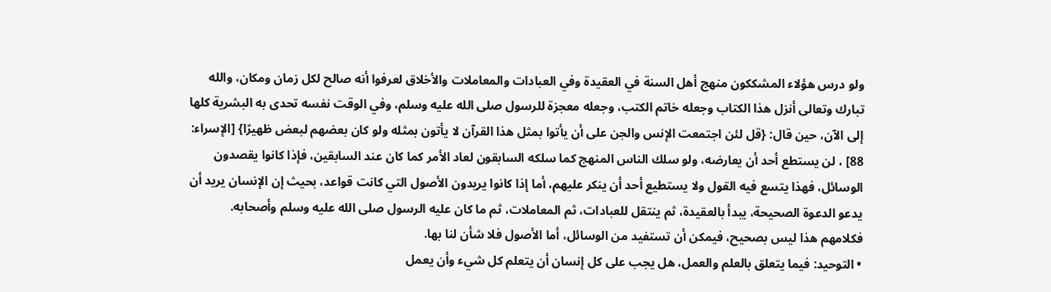ولو درس هؤلاء المشككون منهج أهل السنة في العقيدة وفي العبادات والمعاملات والأخلاق لعرفوا أنه صالح لكل زمان ومكان، والله تبارك وتعالى أنزل هذا الكتاب وجعله خاتم الكتب، وجعله معجزة للرسول صلى الله عليه وسلم، وفي الوقت نفسه تحدى به البشرية كلها إلى الآن، حين قال: {قل لئن اجتمعت الإنس والجن على أن يأتوا بمثل هذا القرآن لا يأتون بمثله ولو كان بعضهم لبعض ظهيرًا} [الإسراء: 88] ، لن يستطع أحد أن يعارضه، ولو سلك الناس المنهج كما سلكه السابقون لعاد الأمر كما كان عند السابقين، فإذا كانوا يقصدون الوسائل، فهذا يتسع فيه القول ولا يستطيع أحد أن ينكر عليهم، أما إذا كانوا يريدون الأصول التي كانت قواعد، بحيث إن الإنسان يريد أن يدعو الدعوة الصحيحة، يبدأ بالعقيدة، ثم ينتقل للعبادات، ثم المعاملات، ثم ما كان عليه الرسول صلى الله عليه وسلم وأصحابه.
فكلامهم هذا ليس بصحيح، فيمكن أن تستفيد من الوسائل، أما الأصول فلا شأن لنا بها.
• التوحيد: فيما يتعلق بالعلم والعمل، هل يجب على كل إنسان أن يتعلم كل شيء وأن يعمل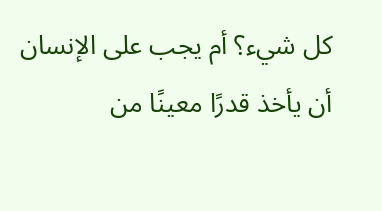كل شيء؟ أم يجب على الإنسان أن يأخذ قدرًا معينًا من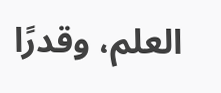العلم، وقدرًا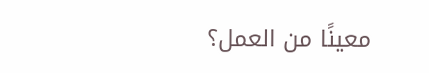معينًا من العمل؟